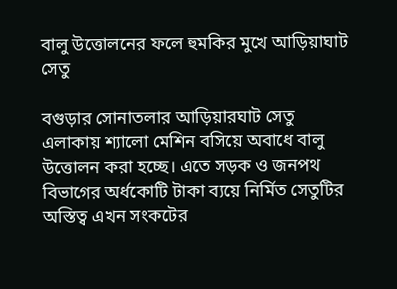বালু উত্তোলনের ফলে হুমকির মুখে আড়িয়াঘাট সেতু

বগুড়ার সোনাতলার আড়িয়ারঘাট সেতু এলাকায় শ্যালো মেশিন বসিয়ে অবাধে বালু উত্তোলন করা হচ্ছে। এতে সড়ক ও জনপথ বিভাগের অর্ধকোটি টাকা ব্যয়ে নির্মিত সেতুটির অস্তিত্ব এখন সংকটের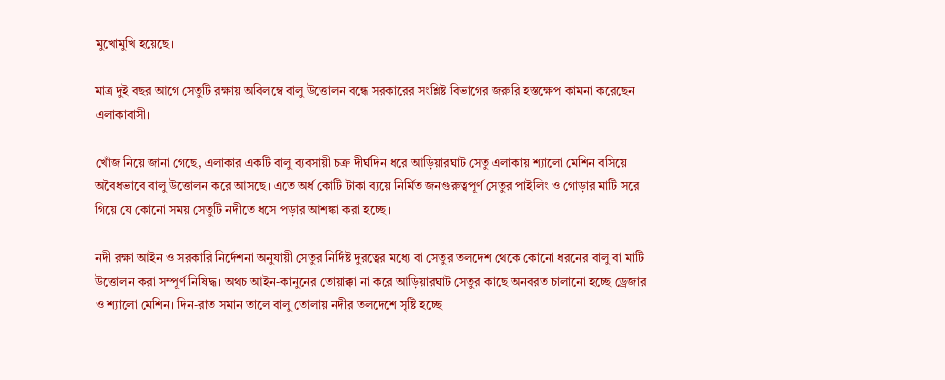মুখোমুখি হয়েছে।

মাত্র দুই বছর আগে সেতুটি রক্ষায় অবিলম্বে বালু উত্তোলন বন্ধে সরকারের সংশ্লিষ্ট বিভাগের জরুরি হস্তক্ষেপ কামনা করেছেন এলাকাবাসী।

খোঁজ নিয়ে জানা গেছে, এলাকার একটি বালু ব্যবসায়ী চক্র দীর্ঘদিন ধরে আড়িয়ারঘাট সেতু এলাকায় শ্যালো মেশিন বসিয়ে অবৈধভাবে বালু উত্তোলন করে আসছে। এতে অর্ধ কোটি টাকা ব্যয়ে নির্মিত জনগুরুত্বপূর্ণ সেতুর পাইলিং ও গোড়ার মাটি সরে গিয়ে যে কোনো সময় সেতুটি নদীতে ধসে পড়ার আশঙ্কা করা হচ্ছে।

নদী রক্ষা আইন ও সরকারি নির্দেশনা অনুযায়ী সেতুর নির্দিষ্ট দুরত্বের মধ্যে বা সেতুর তলদেশ থেকে কোনো ধরনের বালু বা মাটি উত্তোলন করা সম্পূর্ণ নিষিদ্ধ। অথচ আইন-কানুনের তোয়াক্কা না করে আড়িয়ারঘাট সেতুর কাছে অনবরত চালানো হচ্ছে ড্রেজার ও শ্যালো মেশিন। দিন-রাত সমান তালে বালু তোলায় নদীর তলদেশে সৃষ্টি হচ্ছে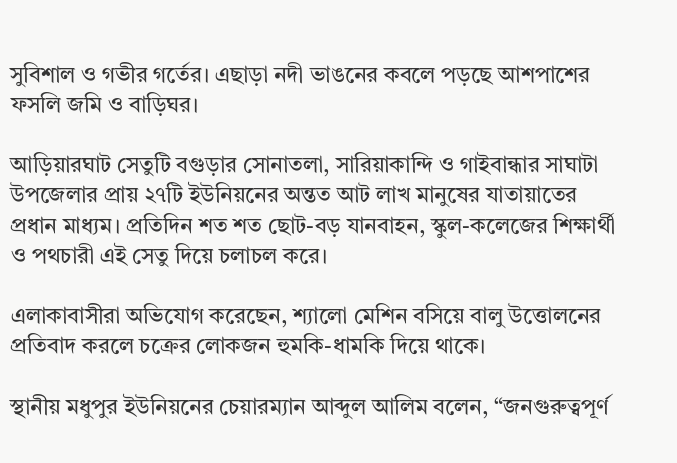সুবিশাল ও গভীর গর্তের। এছাড়া নদী ভাঙনের কবলে পড়ছে আশপাশের ফসলি জমি ও বাড়িঘর।

আড়িয়ারঘাট সেতুটি বগুড়ার সোনাতলা, সারিয়াকান্দি ও গাইবান্ধার সাঘাটা উপজেলার প্রায় ২৭টি ইউনিয়নের অন্তত আট লাখ মানুষের যাতায়াতের প্রধান মাধ্যম। প্রতিদিন শত শত ছোট-বড় যানবাহন, স্কুল-কলেজের শিক্ষার্থী ও পথচারী এই সেতু দিয়ে চলাচল করে।

এলাকাবাসীরা অভিযোগ করেছেন, শ্যালো মেশিন বসিয়ে বালু উত্তোলনের প্রতিবাদ করলে চক্রের লোকজন হুমকি-ধামকি দিয়ে থাকে।

স্থানীয় মধুপুর ইউনিয়নের চেয়ারম্যান আব্দুল আলিম বলেন, “জনগুরুত্বপূর্ণ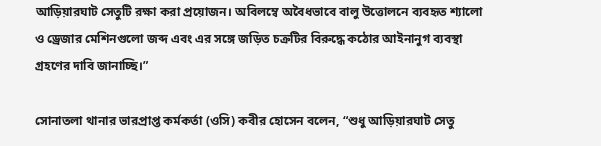আড়িয়ারঘাট সেতুটি রক্ষা করা প্রয়োজন। অবিলম্বে অবৈধভাবে বালু উত্তোলনে ব্যবহৃত শ্যালো ও ড্রেজার মেশিনগুলো জব্দ এবং এর সঙ্গে জড়িত চক্রটির বিরুদ্ধে কঠোর আইনানুগ ব্যবস্থা গ্রহণের দাবি জানাচ্ছি।”

সোনাতলা থানার ভারপ্রাপ্ত কর্মকর্তা (ওসি) কবীর হোসেন বলেন, “শুধু আড়িয়ারঘাট সেতু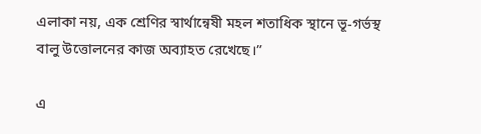এলাকা নয়, এক শ্রেণির স্বার্থান্বেষী মহল শতাধিক স্থানে ভূ-গর্ভস্থ বালু উত্তোলনের কাজ অব্যাহত রেখেছে।”

এ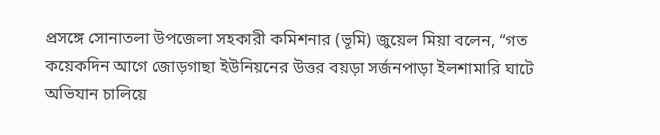প্রসঙ্গে সোনাতলা উপজেলা সহকারী কমিশনার (ভূমি) জুয়েল মিয়া বলেন, “গত কয়েকদিন আগে জোড়গাছা ইউনিয়নের উত্তর বয়ড়া সর্জনপাড়া ইলশামারি ঘাটে অভিযান চালিয়ে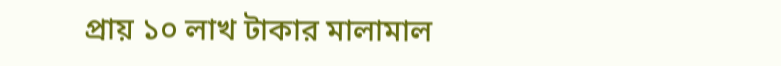প্রায় ১০ লাখ টাকার মালামাল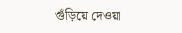গুঁড়িয়ে দেওয়া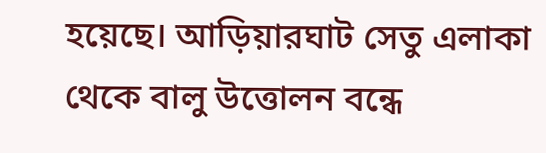হয়েছে। আড়িয়ারঘাট সেতু এলাকা থেকে বালু উত্তোলন বন্ধে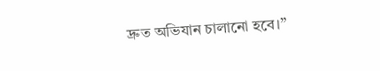দ্রুত অভিযান চালানো হবে।”